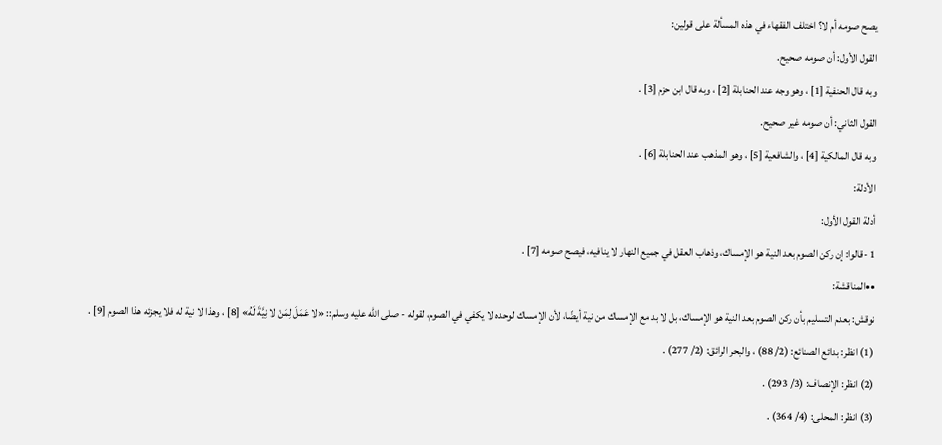يصح صومه أم لا؟ اختلف الفقهاء في هذه المسألة على قولين:
القول الأول: أن صومه صحيح.
وبه قال الحنفية [1] ، وهو وجه عند الحنابلة [2] ، وبه قال ابن حزم [3] .
القول الثاني: أن صومه غير صحيح.
وبه قال المالكية [4] ، والشافعية [5] ، وهو المذهب عند الحنابلة [6] .
الأدلة:
أدلة القول الأول:
1 -قالوا: إن ركن الصوم بعد النية هو الإمساك، وذهاب العقل في جميع النهار لا ينافيه، فيصح صومه [7] .
••المناقشة:
نوقش: بعدم التسليم بأن ركن الصوم بعد النية هو الإمساك، بل لا بد مع الإمساك من نية أيضًا، لأن الإمساك لوحده لا يكفي في الصوم، لقوله - صلى الله عليه وسلم:: «لا عَمَلَ لِمَنْ لا نِيَّةَ لَهُ» [8] ، وهذا لا نية له فلا يجزئه هذا الصوم [9] .
(1) انظر: بدائع الصنائع: (2/ 88) ، والبحر الرائق: (2/ 277) .
(2) انظر: الإنصاف: (3/ 293) .
(3) انظر: المحلى: (4/ 364) .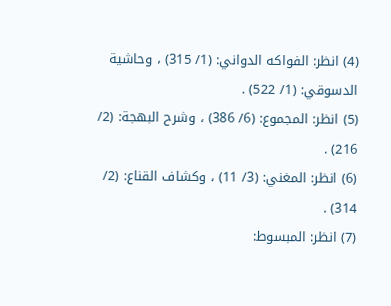(4) انظر: الفواكه الدواني: (1/ 315) ، وحاشية الدسوقي: (1/ 522) .
(5) انظر: المجموع: (6/ 386) ، وشرح البهجة: (2/ 216) .
(6) انظر: المغني: (3/ 11) ، وكشاف القناع: (2/ 314) .
(7) انظر: المبسوط: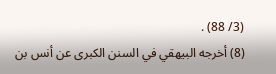(3/ 88) .
(8) أخرجه البيهقي في السنن الكبرى عن أنس بن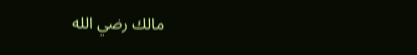مالك رضي الله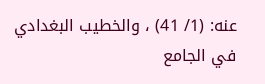عنه: (1/ 41) ، والخطيب البغدادي في الجامع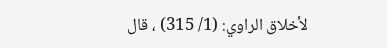لأخلاق الراوي: (1/ 315) ، قال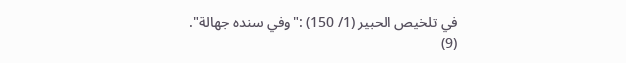في تلخيص الحبير (1/ 150) :"وفي سنده جهالة".
(9)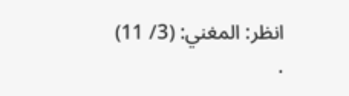انظر: المغني: (3/ 11) .